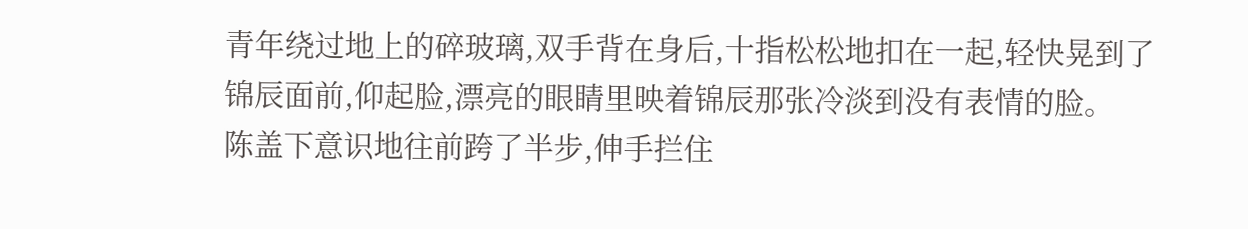青年绕过地上的碎玻璃,双手背在身后,十指松松地扣在一起,轻快晃到了锦辰面前,仰起脸,漂亮的眼睛里映着锦辰那张冷淡到没有表情的脸。
陈盖下意识地往前跨了半步,伸手拦住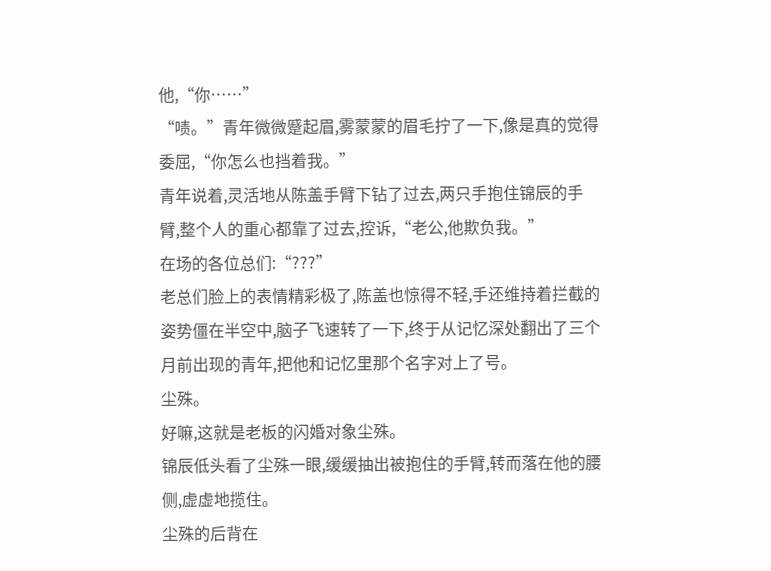他,“你……”
“啧。”青年微微蹙起眉,雾蒙蒙的眉毛拧了一下,像是真的觉得委屈,“你怎么也挡着我。”
青年说着,灵活地从陈盖手臂下钻了过去,两只手抱住锦辰的手臂,整个人的重心都靠了过去,控诉,“老公,他欺负我。”
在场的各位总们:“???”
老总们脸上的表情精彩极了,陈盖也惊得不轻,手还维持着拦截的姿势僵在半空中,脑子飞速转了一下,终于从记忆深处翻出了三个月前出现的青年,把他和记忆里那个名字对上了号。
尘殊。
好嘛,这就是老板的闪婚对象尘殊。
锦辰低头看了尘殊一眼,缓缓抽出被抱住的手臂,转而落在他的腰侧,虚虚地揽住。
尘殊的后背在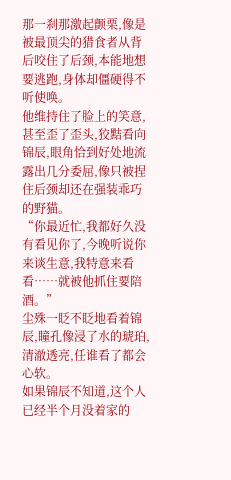那一刹那激起颤栗,像是被最顶尖的猎食者从背后咬住了后颈,本能地想要逃跑,身体却僵硬得不听使唤。
他维持住了脸上的笑意,甚至歪了歪头,狡黠看向锦辰,眼角恰到好处地流露出几分委屈,像只被捏住后颈却还在强装乖巧的野猫。
“你最近忙,我都好久没有看见你了,今晚听说你来谈生意,我特意来看看……就被他抓住要陪酒。”
尘殊一眨不眨地看着锦辰,瞳孔像浸了水的琥珀,清澈透亮,任谁看了都会心软。
如果锦辰不知道,这个人已经半个月没着家的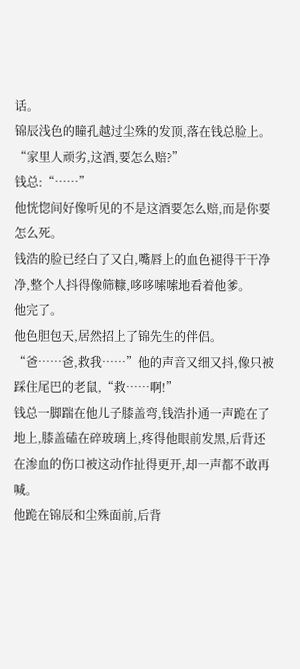话。
锦辰浅色的瞳孔越过尘殊的发顶,落在钱总脸上。
“家里人顽劣,这酒,要怎么赔?”
钱总:“……”
他恍惚间好像听见的不是这酒要怎么赔,而是你要怎么死。
钱浩的脸已经白了又白,嘴唇上的血色褪得干干净净,整个人抖得像筛糠,哆哆嗦嗦地看着他爹。
他完了。
他色胆包天,居然招上了锦先生的伴侣。
“爸……爸,救我……”他的声音又细又抖,像只被踩住尾巴的老鼠,“救……啊!”
钱总一脚踹在他儿子膝盖弯,钱浩扑通一声跪在了地上,膝盖磕在碎玻璃上,疼得他眼前发黑,后背还在渗血的伤口被这动作扯得更开,却一声都不敢再喊。
他跪在锦辰和尘殊面前,后背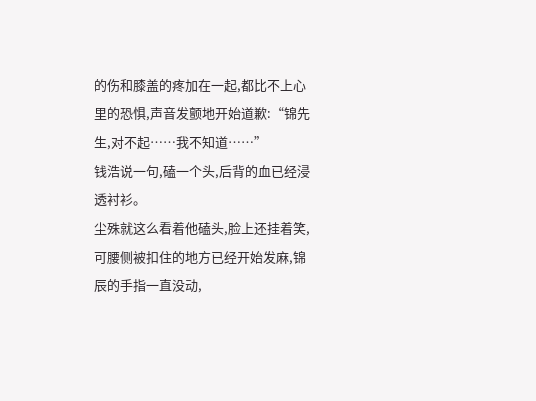的伤和膝盖的疼加在一起,都比不上心里的恐惧,声音发颤地开始道歉:“锦先生,对不起……我不知道……”
钱浩说一句,磕一个头,后背的血已经浸透衬衫。
尘殊就这么看着他磕头,脸上还挂着笑,可腰侧被扣住的地方已经开始发麻,锦辰的手指一直没动,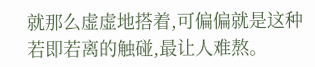就那么虚虚地搭着,可偏偏就是这种若即若离的触碰,最让人难熬。